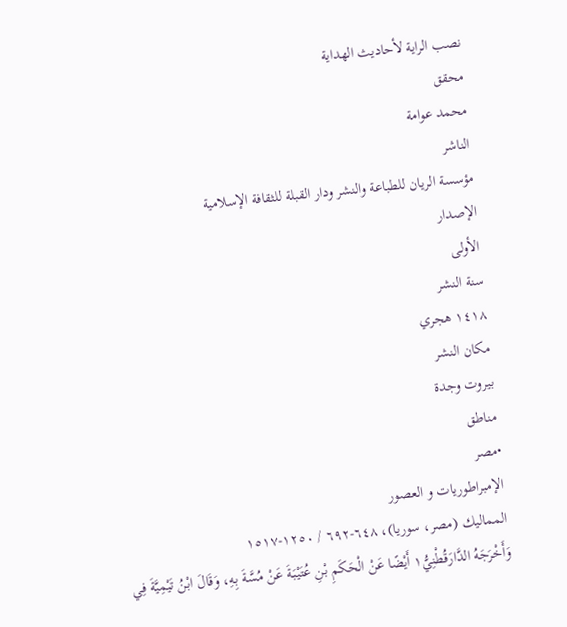نصب الراية لأحاديث الهداية
محقق
محمد عوامة
الناشر
مؤسسة الريان للطباعة والنشر ودار القبلة للثقافة الإسلامية
الإصدار
الأولى
سنة النشر
١٤١٨ هجري
مكان النشر
بيروت وجدة
مناطق
•مصر
الإمبراطوريات و العصور
المماليك (مصر، سوريا)، ٦٤٨-٦٩٢ / ١٢٥٠-١٥١٧
وَأَخْرَجَهُ الدَّارَقُطْنِيُّ١ أَيْضًا عَنْ الْحَكَمِ بْنِ عُتَيْبَةَ عَنْ مُسَّةَ بِهِ، وَقَالَ ابْنُ تَيْمِيَّةَ فِي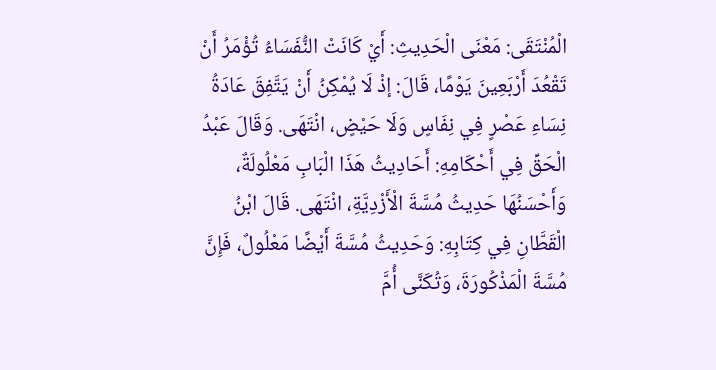الْمُنْتَقَى: مَعْنَى الْحَدِيثِ: أَيْ كَانَتْ النُّفَسَاءُ تُؤْمَرُ أَنْ تَقْعُدَ أَرْبَعِينَ يَوْمًا، قَالَ: إذْ لَا يُمْكِنُ أَنْ يَتَّفِقَ عَادَةُ نِسَاءِ عَصْرٍ فِي نِفَاسٍ وَلَا حَيْضٍ، انْتَهَى. وَقَالَ عَبْدُ الْحَقِّ فِي أَحْكَامِهِ: أَحَادِيثُ هَذَا الْبَابِ مَعْلُولَةٌ، وَأَحْسَنُهَا حَدِيثُ مُسَّةَ الْأَزْدِيَّةِ، انْتَهَى. قَالَ ابْنُ الْقَطَّانِ فِي كِتَابِهِ: وَحَدِيثُ مُسَّةَ أَيْضًا مَعْلُولٌ، فَإِنَّ مُسَّةَ الْمَذْكُورَةَ، وَتُكَنَّى أُمَّ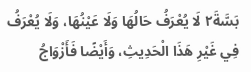بَسَّةَ٢ لَا يُعْرَفُ حَالُهَا وَلَا عَيْنُهَا، وَلَا يُعْرَفُ فِي غَيْرِ هَذَا الْحَدِيثِ، وَأَيْضًا فَأَزْوَاجُ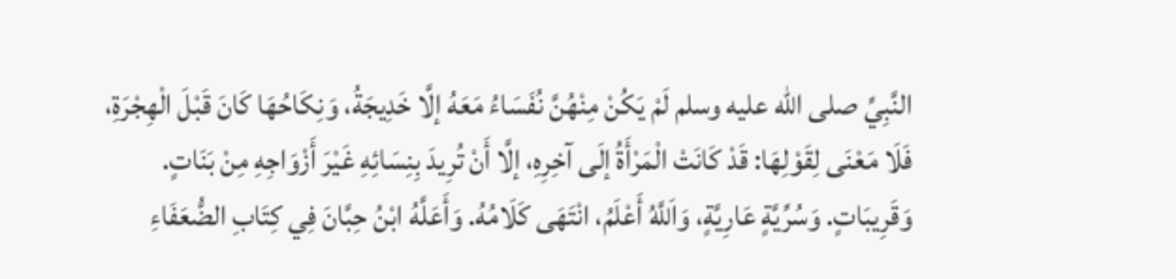النَّبِيِّ صلى الله عليه وسلم لَمْ يَكُنْ مِنْهُنَّ نُفَسَاءُ مَعَهُ إلَّا خَدِيجَةُ، وَنِكَاحُهَا كَانَ قَبْلَ الْهِجْرَةِ، فَلَا مَعْنَى لِقَوْلِهَا: قَدْ كَانَتْ الْمَرْأَةُ إلَى آخِرِهِ، إلَّا أَنْ تُرِيدَ بِنِسَائِهِ غَيْرَ أَزْوَاجِهِ مِنْ بَنَاتٍ. وَقَرِيبَاتٍ. وَسُرِّيَّةٍ عَارِيَّةٍ، وَاَللَّهُ أَعْلَمُ، انْتَهَى كَلَامُهُ. وَأَعَلَّهُ ابْنُ حِبَّانَ فِي كِتَابِ الضُّعَفَاءِ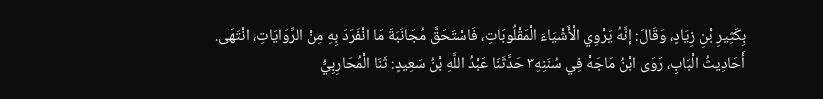بِكَثِيرِ بْنِ زِيَادٍ، وَقَالَ: إنَّهُ يَرْوِي الْأَشْيَاءَ الْمَقْلُوبَاتِ، فَاسْتَحَقَّ مُجَانَبَةَ مَا انْفَرَدَ بِهِ مِنْ الرِّوَايَاتِ، انْتَهَى.
أَحَادِيثُ الْبَابِ، رَوَى ابْنُ مَاجَهْ فِي سُنَنِهِ٣ حَدَّثَنَا عَبْدُ اللَّهِ بْنُ سَعِيدٍ: ثَنَا الْمُحَارِبِيُّ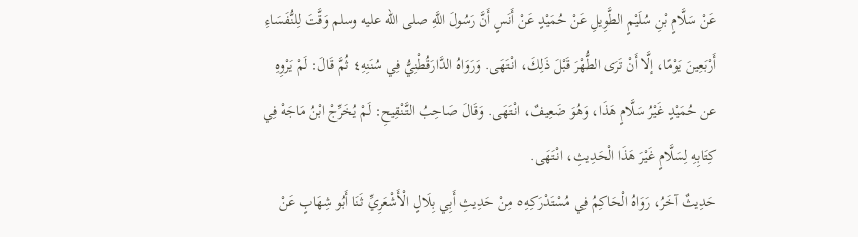عَنْ سَلَّامٍ بْنِ سُلَيْمٍ الطَّوِيلِ عَنْ حُمَيْدٍ عَنْ أَنَسٍ أَنَّ رَسُولَ اللَّهِ صلى الله عليه وسلم وَقَّتَ لِلنُّفَسَاءِ أَرْبَعِينَ يَوْمًا، إلَّا أَنْ تَرَى الطُّهْرَ قَبْلَ ذَلِكَ، انْتَهَى. وَرَوَاهُ الدَّارَقُطْنِيُّ فِي سُنَنِهِ٤ ثُمَّ قَالَ: لَمْ يَرْوِهِ عن حُمَيْدٍ غَيْرُ سَلَّامٍ هَذَا، وَهُوَ ضَعِيفٌ، انْتَهَى. وَقَالَ صَاحِبُ التَّنْقِيحِ: لَمْ يُخَرِّجْ ابْنُ مَاجَهْ فِي كِتَابِهِ لِسَلَّامٍ غَيْرَ هَذَا الْحَدِيثِ، انْتَهَى.
حَدِيثٌ آخَرُ، رَوَاهُ الْحَاكِمُ فِي مُسْتَدْرَكِهِ٥ مِنْ حَدِيثِ أَبِي بِلَالٍ الْأَشْعَرِيِّ ثَنَا أَبُو شِهَابٍ عَنْ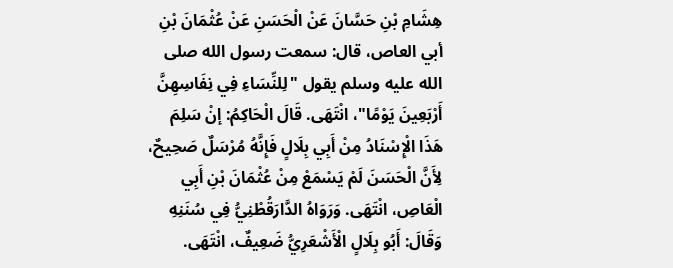هِشَامِ بْنِ حَسَّانَ عَنْ الْحَسَنِ عَنْ عُثْمَانَ بْنِ أبي العاص، قال: سمعت رسول الله صلى الله عليه وسلم يقول "لِلنِّسَاءِ فِي نِفَاسِهِنَّ أَرْبَعِينَ يَوْمًا"، انْتَهَى. قَالَ الْحَاكِمُ: إنْ سَلِمَ هَذَا الْإِسْنَادُ مِنْ أَبِي بِلَالٍ فَإِنَّهُ مُرْسَلٌ صَحِيحٌ، لِأَنَّ الْحَسَنَ لَمْ يَسْمَعْ مِنْ عُثْمَانَ بْنِ أَبِي الْعَاصِ، انْتَهَى. وَرَوَاهُ الدَّارَقُطْنِيُّ فِي سُنَنِهِ وَقَالَ: أَبُو بِلَالٍ الْأَشْعَرِيُّ ضَعِيفٌ، انْتَهَى.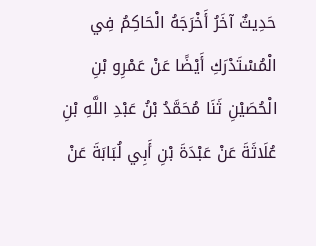حَدِيثٌ آخَرُ أَخْرَجَهُ الْحَاكِمُ فِي الْمُسْتَدْرَكِ أَيْضًا عَنْ عَمْرِو بْنِ الْحُصَيْنِ ثَنَا مُحَمَّدُ بْنُ عَبْدِ اللَّهِ بْنِ عُلَاثَةَ عَنْ عَبْدَةَ بْنِ أَبِي لُبَابَةَ عَنْ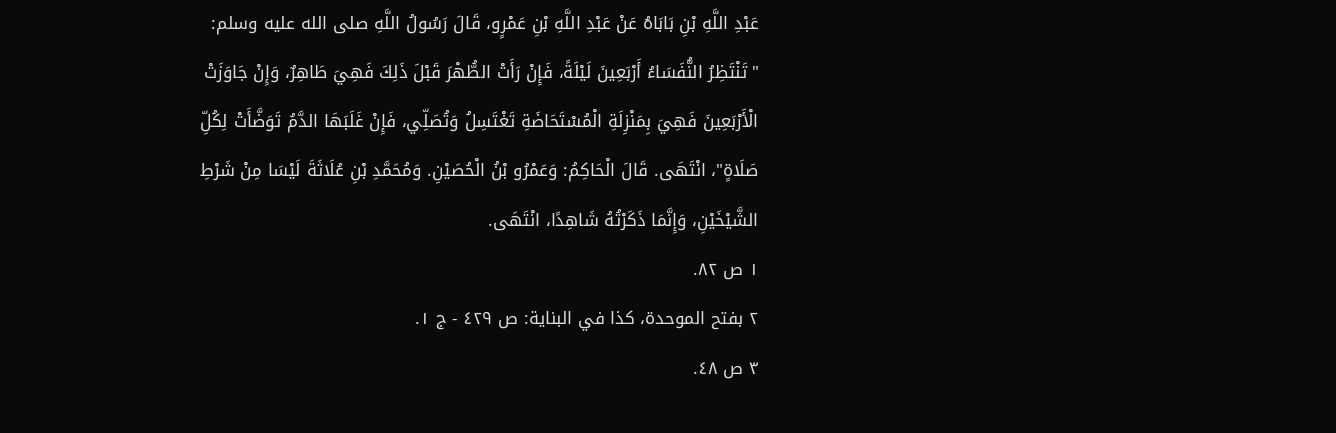عَبْدِ اللَّهِ بْنِ بَابَاهُ عَنْ عَبْدِ اللَّهِ بْنِ عَمْرٍو، قَالَ رَسُولُ اللَّهِ صلى الله عليه وسلم: "تَنْتَظِرُ النُّفَسَاءُ أَرْبَعِينَ لَيْلَةً، فَإِنْ رَأَتْ الطُّهْرَ قَبْلَ ذَلِكَ فَهِيَ طَاهِرٌ، وَإِنْ جَاوَزَتْ الْأَرْبَعِينَ فَهِيَ بِمَنْزِلَةِ الْمُسْتَحَاضَةِ تَغْتَسِلُ وَتُصَلِّي، فَإِنْ غَلَبَهَا الدَّمُ تَوَضَّأَتْ لِكُلِّ صَلَاةٍ"، انْتَهَى. قَالَ الْحَاكِمُ: وَعَمْرُو بْنُ الْحُصَيْنِ. وَمُحَمَّدِ بْنِ عُلَاثَةَ لَيْسَا مِنْ شَرْطِ الشَّيْخَيْنِ، وَإِنَّمَا ذَكَرْتُهُ شَاهِدًا، انْتَهَى.
١ ص ٨٢.
٢ بفتح الموحدة، كذا في البناية: ص ٤٢٩ - ج ١.
٣ ص ٤٨.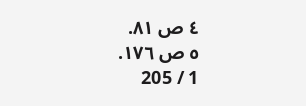٤ ص ٨١.
٥ ص ١٧٦.
1 / 205